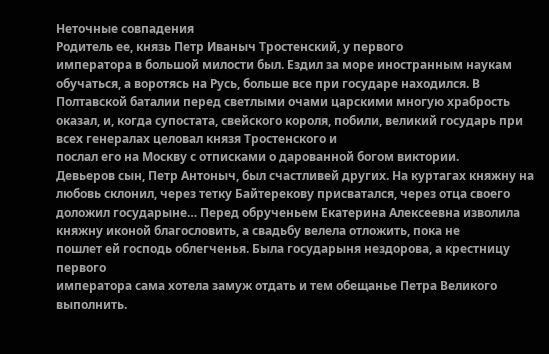Неточные совпадения
Родитель ее, князь Петр Иваныч Тростенский, у первого
императора в большой милости был. Ездил за море иностранным наукам обучаться, а воротясь на Русь, больше все при государе находился. В Полтавской баталии перед светлыми очами царскими многую храбрость оказал, и, когда супостата, свейского короля, побили, великий государь при всех генералах целовал князя Тростенского и
послал его на Москву с отписками о дарованной богом виктории.
Девьеров сын, Петр Антоныч, был счастливей других. На куртагах княжну на любовь склонил, через тетку Байтерекову присватался, через отца своего доложил государыне… Перед обрученьем Екатерина Алексеевна изволила княжну иконой благословить, а свадьбу велела отложить, пока не
пошлет ей господь облегченья. Была государыня нездорова, а крестницу первого
императора сама хотела замуж отдать и тем обещанье Петра Великого выполнить.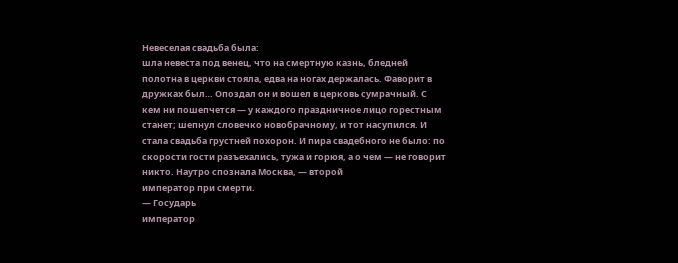Невеселая свадьба была:
шла невеста под венец, что на смертную казнь, бледней полотна в церкви стояла, едва на ногах держалась. Фаворит в дружках был… Опоздал он и вошел в церковь сумрачный. С кем ни пошепчется — у каждого праздничное лицо горестным станет; шепнул словечко новобрачному, и тот насупился. И стала свадьба грустней похорон. И пира свадебного не было: по скорости гости разъехались, тужа и горюя, а о чем — не говорит никто. Наутро спознала Москва, — второй
император при смерти.
— Государь
император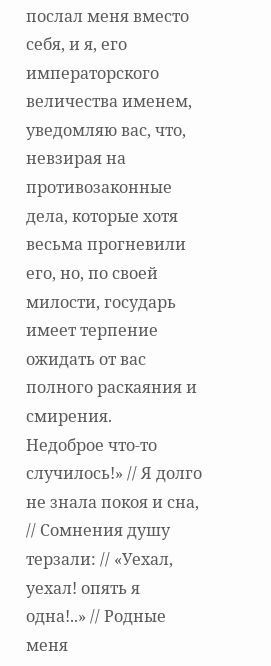послал меня вместо себя, и я, его императорского величества именем, уведомляю вас, что, невзирая на противозаконные дела, которые хотя весьма прогневили его, но, по своей милости, государь имеет терпение ожидать от вас полного раскаяния и смирения.
Недоброе что-то случилось!» // Я долго не знала покоя и сна, // Сомнения душу терзали: // «Уехал, уехал! опять я одна!..» // Родные меня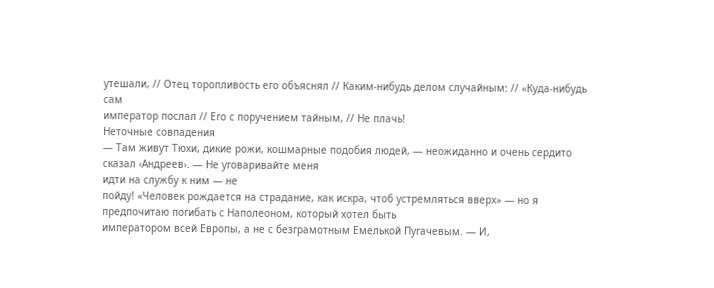утешали, // Отец торопливость его объяснял // Каким-нибудь делом случайным: // «Куда-нибудь сам
император послал // Его с поручением тайным, // Не плачь!
Неточные совпадения
— Там живут Тюхи, дикие рожи, кошмарные подобия людей, — неожиданно и очень сердито сказал ‹Андреев›. — Не уговаривайте меня
идти на службу к ним — не
пойду! «Человек рождается на страдание, как искра, чтоб устремляться вверх» — но я предпочитаю погибать с Наполеоном, который хотел быть
императором всей Европы, а не с безграмотным Емелькой Пугачевым. — И,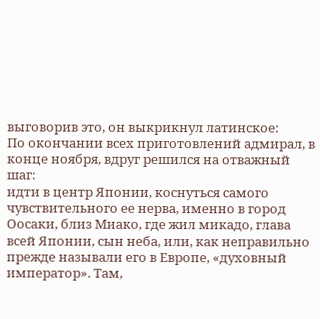выговорив это, он выкрикнул латинское:
По окончании всех приготовлений адмирал, в конце ноября, вдруг решился на отважный шаг:
идти в центр Японии, коснуться самого чувствительного ее нерва, именно в город Оосаки, близ Миако, где жил микадо, глава всей Японии, сын неба, или, как неправильно прежде называли его в Европе, «духовный
император». Там,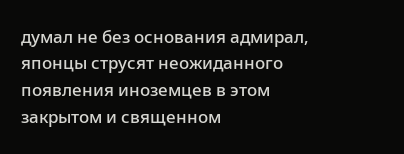думал не без основания адмирал, японцы струсят неожиданного появления иноземцев в этом закрытом и священном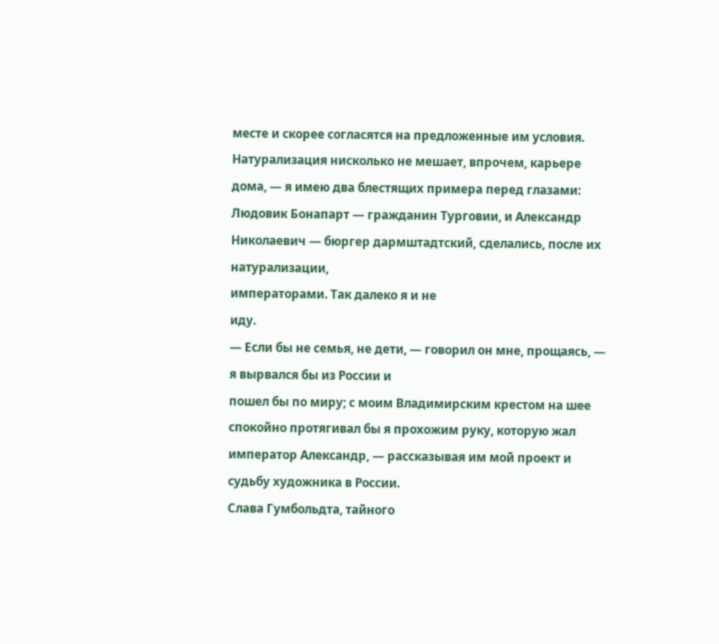месте и скорее согласятся на предложенные им условия.
Натурализация нисколько не мешает, впрочем, карьере дома, — я имею два блестящих примера перед глазами: Людовик Бонапарт — гражданин Турговии, и Александр Николаевич — бюргер дармштадтский, сделались, после их натурализации,
императорами. Так далеко я и не
иду.
— Если бы не семья, не дети, — говорил он мне, прощаясь, — я вырвался бы из России и
пошел бы по миру; с моим Владимирским крестом на шее спокойно протягивал бы я прохожим руку, которую жал
император Александр, — рассказывая им мой проект и судьбу художника в России.
Слава Гумбольдта, тайного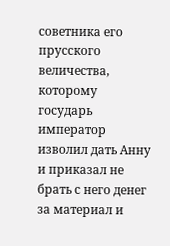советника его прусского величества, которому государь
император изволил дать Анну и приказал не брать с него денег за материал и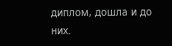диплом, дошла и до них.